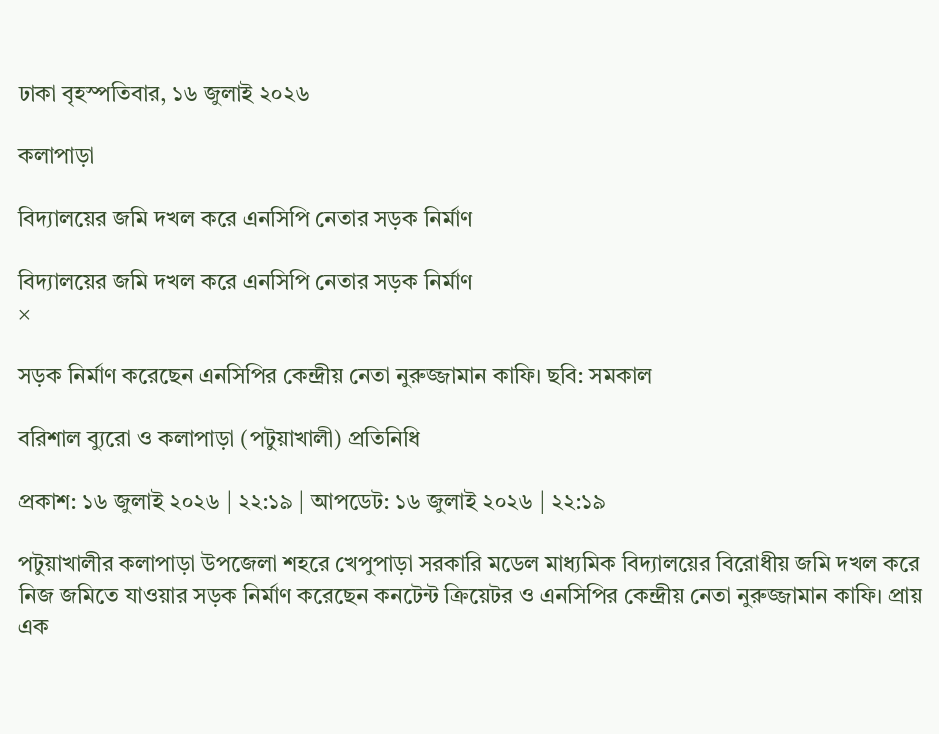ঢাকা বৃহস্পতিবার, ১৬ জুলাই ২০২৬

কলাপাড়া

বিদ্যালয়ের জমি দখল করে এনসিপি নেতার সড়ক নির্মাণ

বিদ্যালয়ের জমি দখল করে এনসিপি নেতার সড়ক নির্মাণ
×

সড়ক নির্মাণ করেছেন এনসিপির কেন্দ্রীয় নেতা নুরুজ্জামান কাফি। ছবি: সমকাল

বরিশাল ব্যুরো ও কলাপাড়া (পটুয়াখালী) প্রতিনিধি

প্রকাশ: ১৬ জুলাই ২০২৬ | ২২:১৯ | আপডেট: ১৬ জুলাই ২০২৬ | ২২:১৯

পটুয়াখালীর কলাপাড়া উপজেলা শহরে খেপুপাড়া সরকারি মডেল মাধ্যমিক বিদ্যালয়ের বিরোধীয় জমি দখল করে নিজ জমিতে যাওয়ার সড়ক নির্মাণ করেছেন কনটেন্ট ক্রিয়েটর ও এনসিপির কেন্দ্রীয় নেতা নুরুজ্জামান কাফি। প্রায় এক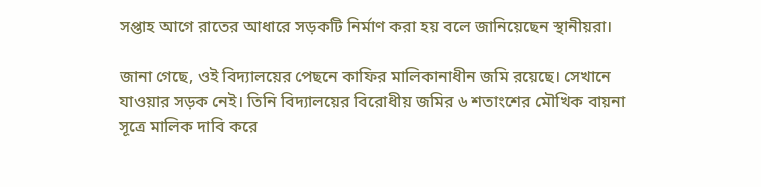সপ্তাহ আগে রাতের আধারে সড়কটি নির্মাণ করা হয় বলে জানিয়েছেন স্থানীয়রা।

জানা গেছে, ওই বিদ্যালয়ের পেছনে কাফির মালিকানাধীন জমি রয়েছে। সেখানে যাওয়ার সড়ক নেই। তিনি বিদ্যালয়ের বিরোধীয় জমির ৬ শতাংশের মৌখিক বায়না সূত্রে মালিক দাবি করে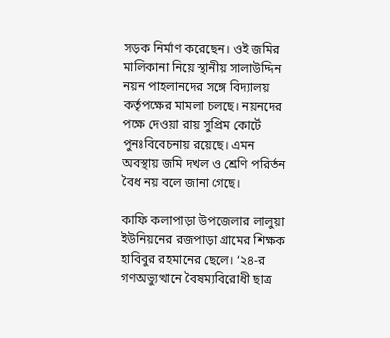সড়ক নির্মাণ করেছেন। ওই জমির মালিকানা নিয়ে স্থানীয় সালাউদ্দিন নয়ন পাহলানদের সঙ্গে বিদ্যালয় কর্তৃপক্ষের মামলা চলছে। নয়নদের পক্ষে দেওয়া রায় সুপ্রিম কোর্টে পুনঃবিবেচনায় রয়েছে। এমন অবস্থায় জমি দখল ও শ্রেণি পরির্তন বৈধ নয় বলে জানা গেছে।

কাফি কলাপাড়া উপজেলার লালুয়া ইউনিয়নের রজপাড়া গ্রামের শিক্ষক হাবিবুর রহমানের ছেলে। ‘২৪-র গণঅভ্যুত্থানে বৈষম্যবিরোধী ছাত্র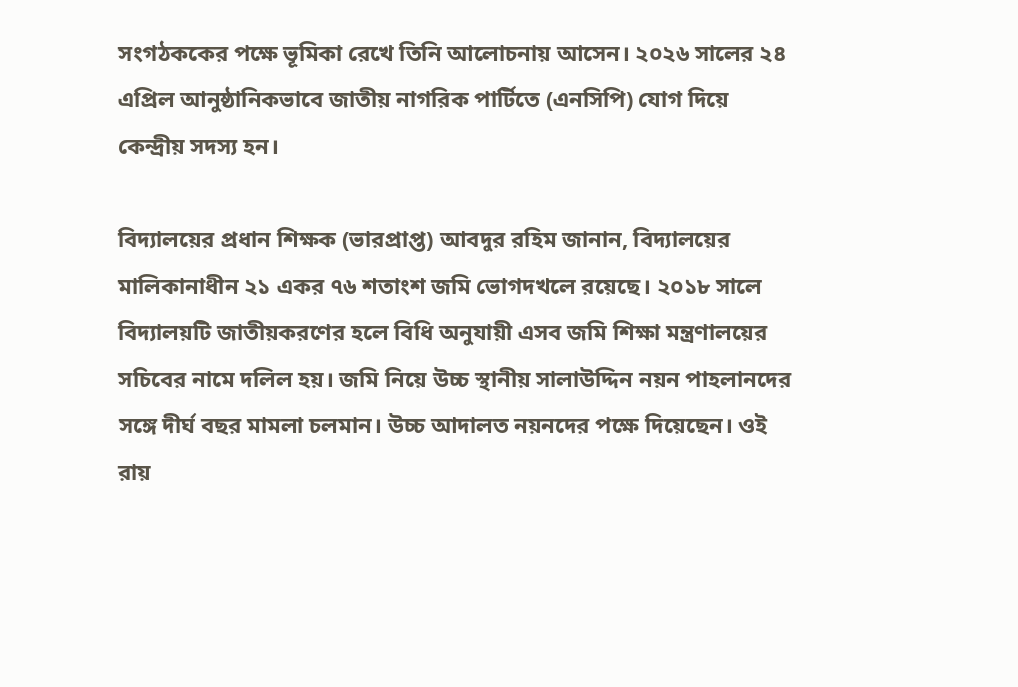সংগঠককের পক্ষে ভূমিকা রেখে তিনি আলোচনায় আসেন। ২০২৬ সালের ২৪ এপ্রিল আনুষ্ঠানিকভাবে জাতীয় নাগরিক পার্টিতে (এনসিপি) যোগ দিয়ে কেন্দ্রীয় সদস্য হন।

বিদ্যালয়ের প্রধান শিক্ষক (ভারপ্রাপ্ত) আবদুর রহিম জানান, বিদ্যালয়ের মালিকানাধীন ২১ একর ৭৬ শতাংশ জমি ভোগদখলে রয়েছে। ২০১৮ সালে বিদ্যালয়টি জাতীয়করণের হলে বিধি অনুযায়ী এসব জমি শিক্ষা মন্ত্রণালয়ের সচিবের নামে দলিল হয়। জমি নিয়ে উচ্চ স্থানীয় সালাউদ্দিন নয়ন পাহলানদের সঙ্গে দীর্ঘ বছর মামলা চলমান। উচ্চ আদালত নয়নদের পক্ষে দিয়েছেন। ওই রায়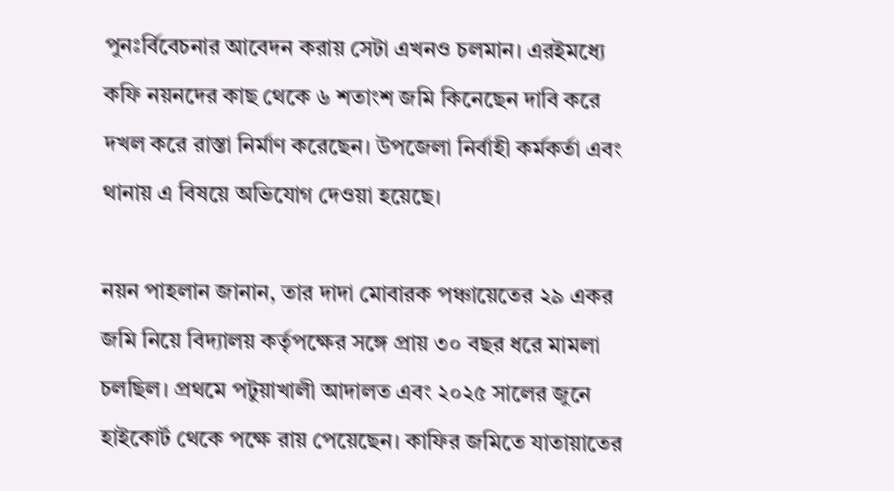পুনঃর্বিবেচনার আবেদন করায় সেটা এখনও চলমান। এরইমধ্যে কফি নয়নদের কাছ থেকে ৬ শতাংশ জমি কিনেছেন দাবি করে দখল করে রাস্তা নির্মাণ করেছেন। উপজেলা নির্বাহী কর্মকর্তা এবং থানায় এ বিষয়ে অভিযোগ দেওয়া হয়েছে।

নয়ন পাহলান জানান, তার দাদা মোবারক পঞ্চায়েতের ২৯ একর জমি নিয়ে বিদ্যালয় কর্তৃপক্ষের সঙ্গে প্রায় ৩০ বছর ধরে মামলা চলছিল। প্রথমে পটুয়াখালী আদালত এবং ২০২৫ সালের জুনে হাইকোর্ট থেকে পক্ষে রায় পেয়েছেন। কাফির জমিতে যাতায়াতের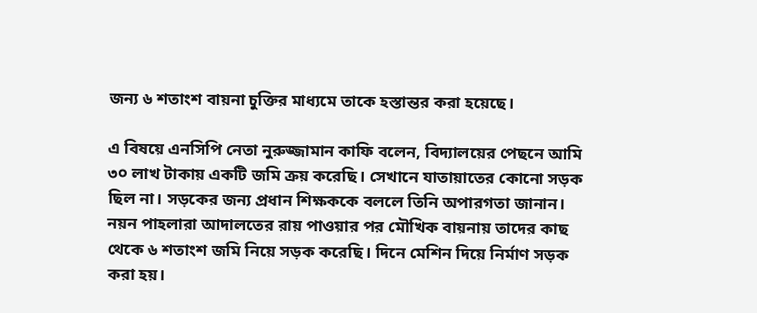জন্য ৬ শতাংশ বায়না চুক্তির মাধ্যমে তাকে হস্তান্তর করা হয়েছে।

এ বিষয়ে এনসিপি নেতা নুরুজ্জামান কাফি বলেন, বিদ্যালয়ের পেছনে আমি ৩০ লাখ টাকায় একটি জমি ক্রয় করেছি। সেখানে যাতায়াতের কোনো সড়ক ছিল না। সড়কের জন্য প্রধান শিক্ষককে বললে তিনি অপারগতা জানান। নয়ন পাহলারা আদালতের রায় পাওয়ার পর মৌখিক বায়নায় তাদের কাছ থেকে ৬ শতাংশ জমি নিয়ে সড়ক করেছি। দিনে মেশিন দিয়ে নির্মাণ সড়ক করা হয়।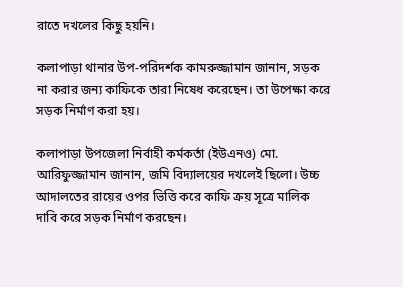রাতে দখলের কিছু হয়নি।

কলাপাড়া থানার উপ-পরিদর্শক কামরুজ্জামান জানান, সড়ক না করার জন্য কাফিকে তারা নিষেধ করেছেন। তা উপেক্ষা করে সড়ক নির্মাণ করা হয়।

কলাপাড়া উপজেলা নির্বাহী কর্মকর্তা (ইউএনও) মো. আরিফুজ্জামান জানান, জমি বিদ্যালয়ের দখলেই ছিলো। উচ্চ আদালতের রায়ের ওপর ভিত্তি করে কাফি ক্রয় সূত্রে মালিক দাবি করে সড়ক নির্মাণ করছেন।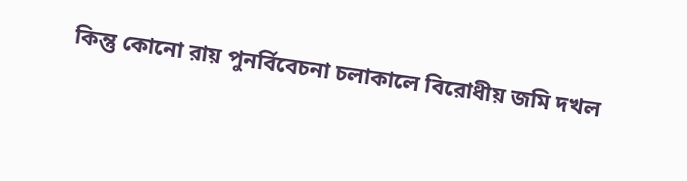কিন্তু কোনো রায় পুনর্বিবেচনা চলাকালে বিরোধীয় জমি দখল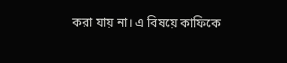করা যায় না। এ বিষয়ে কাফিকে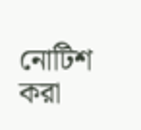নোটিশ করা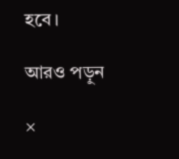হবে।

আরও পড়ুন

×